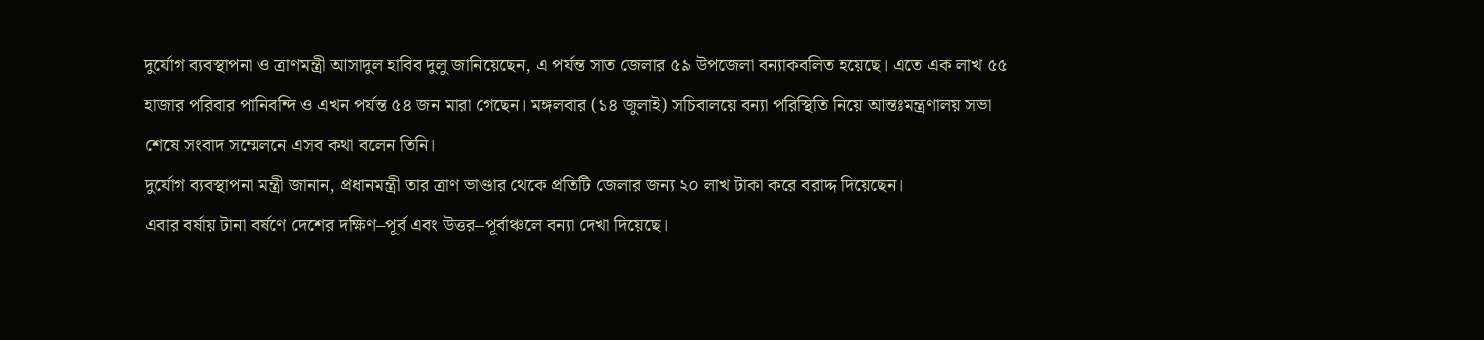দুর্যোগ ব্যবস্থাপনা ও ত্রাণমন্ত্রী আসাদুল হাবিব দুলু জানিয়েছেন, এ পর্যন্ত সাত জেলার ৫৯ উপজেলা বন্যাকবলিত হয়েছে। এতে এক লাখ ৫৫ হাজার পরিবার পানিবন্দি ও এখন পর্যন্ত ৫৪ জন মারা গেছেন। মঙ্গলবার (১৪ জুলাই) সচিবালয়ে বন্যা পরিস্থিতি নিয়ে আন্তঃমন্ত্রণালয় সভা শেষে সংবাদ সম্মেলনে এসব কথা বলেন তিনি।
দুর্যোগ ব্যবস্থাপনা মন্ত্রী জানান, প্রধানমন্ত্রী তার ত্রাণ ভাণ্ডার থেকে প্রতিটি জেলার জন্য ২০ লাখ টাকা করে বরাদ্দ দিয়েছেন।
এবার বর্ষায় টানা বর্ষণে দেশের দক্ষিণ–পূর্ব এবং উত্তর–পূর্বাঞ্চলে বন্যা দেখা দিয়েছে।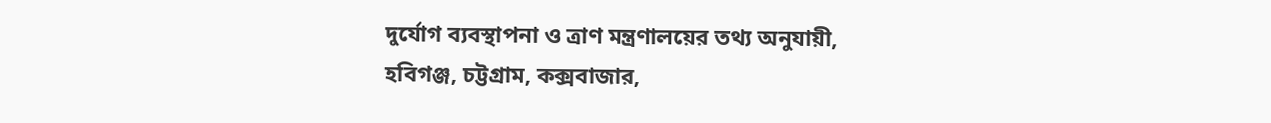দুর্যোগ ব্যবস্থাপনা ও ত্রাণ মন্ত্রণালয়ের তথ্য অনুযায়ী, হবিগঞ্জ, চট্টগ্রাম, কক্সবাজার,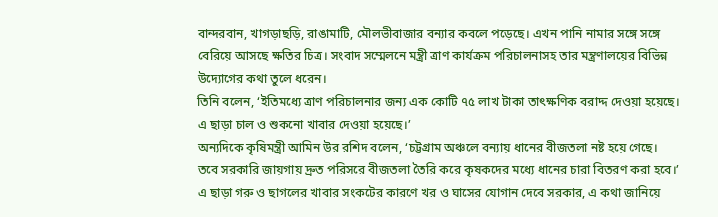বান্দরবান, খাগড়াছড়ি, রাঙামাটি, মৌলভীবাজার বন্যার কবলে পড়েছে। এখন পানি নামার সঙ্গে সঙ্গে বেরিয়ে আসছে ক্ষতির চিত্র। সংবাদ সম্মেলনে মন্ত্রী ত্রাণ কার্যক্রম পরিচালনাসহ তার মন্ত্রণালয়ের বিভিন্ন উদ্যোগের কথা তুলে ধরেন।
তিনি বলেন, ‘ইতিমধ্যে ত্রাণ পরিচালনার জন্য এক কোটি ৭৫ লাখ টাকা তাৎক্ষণিক বরাদ্দ দেওয়া হয়েছে। এ ছাড়া চাল ও শুকনো খাবার দেওয়া হয়েছে।’
অন্যদিকে কৃষিমন্ত্রী আমিন উর রশিদ বলেন, ‘চট্টগ্রাম অঞ্চলে বন্যায় ধানের বীজতলা নষ্ট হয়ে গেছে। তবে সরকারি জায়গায় দ্রুত পরিসরে বীজতলা তৈরি করে কৃষকদের মধ্যে ধানের চারা বিতরণ করা হবে।’
এ ছাড়া গরু ও ছাগলের খাবার সংকটের কারণে খর ও ঘাসের যোগান দেবে সরকার, এ কথা জানিয়ে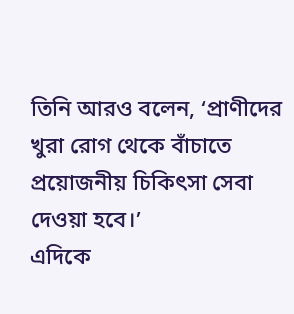তিনি আরও বলেন, ‘প্রাণীদের খুরা রোগ থেকে বাঁচাতে প্রয়োজনীয় চিকিৎসা সেবা দেওয়া হবে।’
এদিকে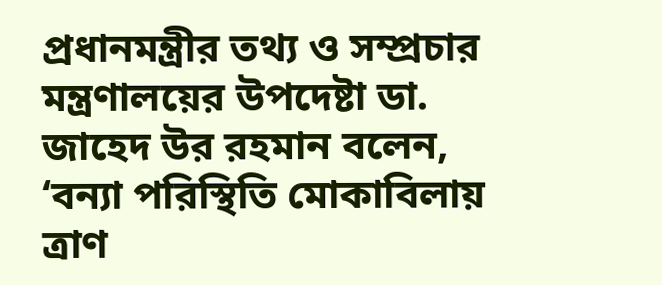প্রধানমন্ত্রীর তথ্য ও সম্প্রচার মন্ত্রণালয়ের উপদেষ্টা ডা. জাহেদ উর রহমান বলেন, ‘বন্যা পরিস্থিতি মোকাবিলায় ত্রাণ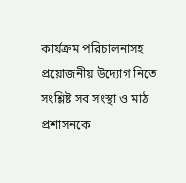কার্যক্রম পরিচালনাসহ প্রয়োজনীয় উদ্যোগ নিতে সংশ্লিষ্ট সব সংস্থা ও মাঠ প্রশাসনকে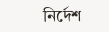নির্দেশ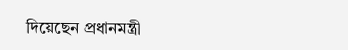দিয়েছেন প্রধানমন্ত্রী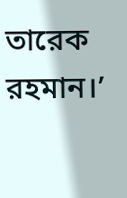তারেক রহমান।’